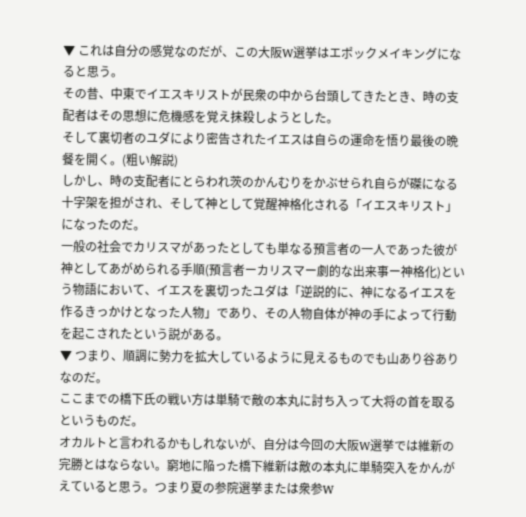▼ これは自分の感覚なのだが、この大阪W選挙はエポックメイキングになると思う。
その昔、中東でイエスキリストが民衆の中から台頭してきたとき、時の支配者はその思想に危機感を覚え抹殺しようとした。
そして裏切者のユダにより密告されたイエスは自らの運命を悟り最後の晩餐を開く。(粗い解説)
しかし、時の支配者にとらわれ茨のかんむりをかぶせられ自らが磔になる十字架を担がされ、そして神として覚醒神格化される「イエスキリスト」になったのだ。
一般の社会でカリスマがあったとしても単なる預言者の一人であった彼が神としてあがめられる手順(預言者ーカリスマー劇的な出来事ー神格化)という物語において、イエスを裏切ったユダは「逆説的に、神になるイエスを作るきっかけとなった人物」であり、その人物自体が神の手によって行動を起こされたという説がある。
▼ つまり、順調に勢力を拡大しているように見えるものでも山あり谷ありなのだ。
ここまでの橋下氏の戦い方は単騎で敵の本丸に討ち入って大将の首を取るというものだ。
オカルトと言われるかもしれないが、自分は今回の大阪W選挙では維新の完勝とはならない。窮地に陥った橋下維新は敵の本丸に単騎突入をかんがえていると思う。つまり夏の参院選挙または衆参W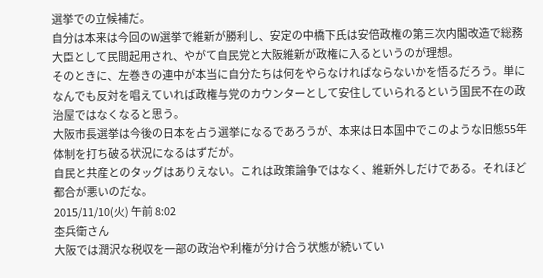選挙での立候補だ。
自分は本来は今回のW選挙で維新が勝利し、安定の中橋下氏は安倍政権の第三次内閣改造で総務大臣として民間起用され、やがて自民党と大阪維新が政権に入るというのが理想。
そのときに、左巻きの連中が本当に自分たちは何をやらなければならないかを悟るだろう。単になんでも反対を唱えていれば政権与党のカウンターとして安住していられるという国民不在の政治屋ではなくなると思う。
大阪市長選挙は今後の日本を占う選挙になるであろうが、本来は日本国中でこのような旧態55年体制を打ち破る状況になるはずだが。
自民と共産とのタッグはありえない。これは政策論争ではなく、維新外しだけである。それほど都合が悪いのだな。
2015/11/10(火) 午前 8:02
杢兵衛さん
大阪では潤沢な税収を一部の政治や利権が分け合う状態が続いてい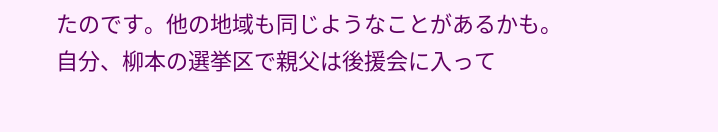たのです。他の地域も同じようなことがあるかも。
自分、柳本の選挙区で親父は後援会に入って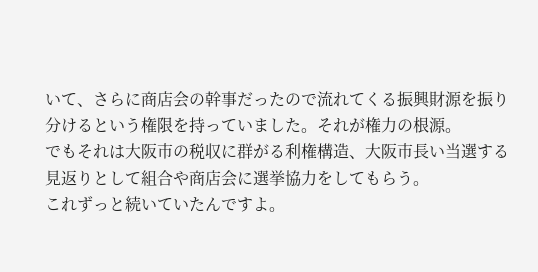いて、さらに商店会の幹事だったので流れてくる振興財源を振り分けるという権限を持っていました。それが権力の根源。
でもそれは大阪市の税収に群がる利権構造、大阪市長い当選する見返りとして組合や商店会に選挙協力をしてもらう。
これずっと続いていたんですよ。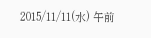2015/11/11(水) 午前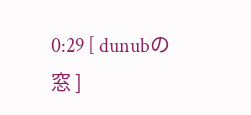0:29 [ dunubの窓 ]